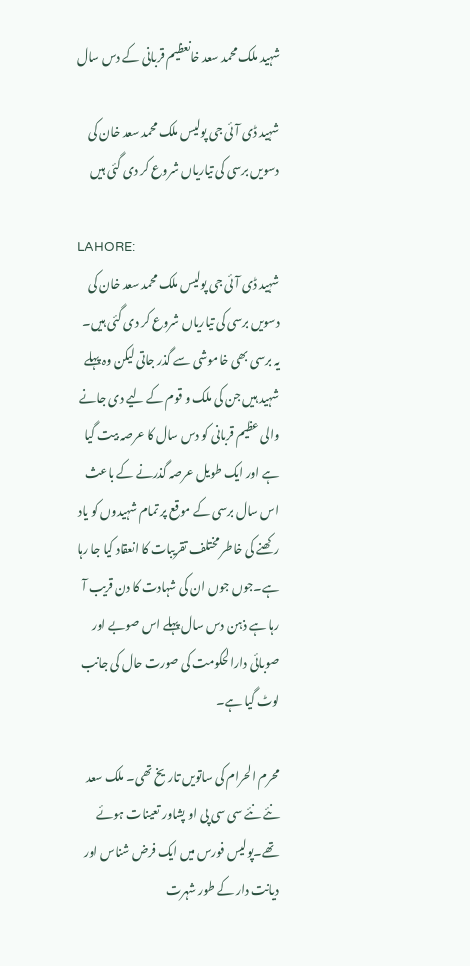شہید ملک محمد سعد خانعظیم قربانی کے دس سال

شہید ڈی آئی جی پولیس ملک محمد سعد خان کی دسویں برسی کی تیاریاں شروع کر دی گئی ہیں

LAHORE:
شہید ڈی آئی جی پولیس ملک محمد سعد خان کی دسویں برسی کی تیاریاں شروع کر دی گئی ہیں۔ یہ برسی بھی خاموشی سے گذر جاتی لیکن وہ پہلے شہید ہیں جن کی ملک و قوم کے لیے دی جانے والی عظیم قربانی کو دس سال کا عرصہ بیت گیا ہے اور ایک طویل عرصہ گذرنے کے باعث اس سال برسی کے موقع پر تمام شہیدوں کو یاد رکھنے کی خاطر مختلف تقریبات کا انعقاد کیا جا رہا ہے۔جوں جوں ان کی شہادت کا دن قریب آ رہا ہے ذہن دس سال پہلے اس صوبے اور صوبائی دارالحکومت کی صورت حال کی جانب لوٹ گیا ہے۔

محرم الحرام کی ساتویں تاریخ تھی۔ ملک سعد نئے نئے سی سی پی او پشاور تعینات ہوئے تھے۔پولیس فورس میں ایک فرض شناس اور دیانت دار کے طور شہرت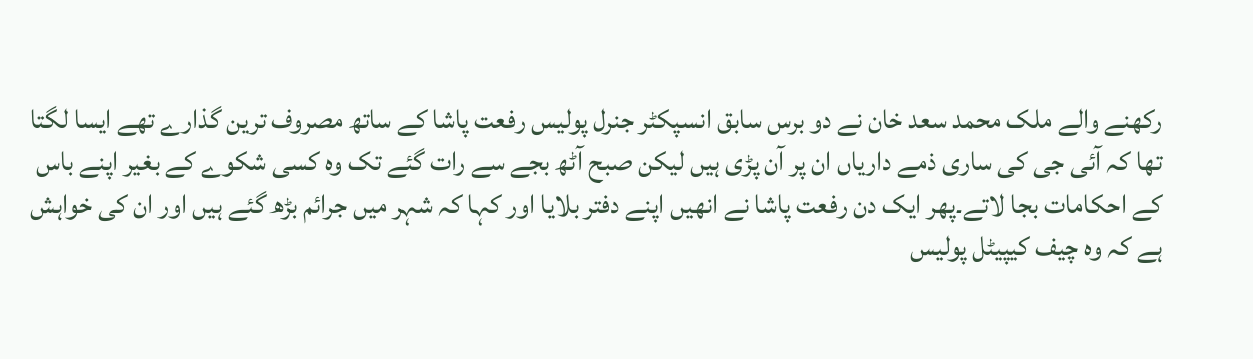رکھنے والے ملک محمد سعد خان نے دو برس سابق انسپکٹر جنرل پولیس رفعت پاشا کے ساتھ مصروف ترین گذارے تھے ایسا لگتا تھا کہ آئی جی کی ساری ذمے داریاں ان پر آن پڑی ہیں لیکن صبح آٹھ بجے سے رات گئے تک وہ کسی شکوے کے بغیر اپنے باس کے احکامات بجا لاتے۔پھر ایک دن رفعت پاشا نے انھیں اپنے دفتر بلایا اور کہا کہ شہر میں جرائم بڑھ گئے ہیں اور ان کی خواہش ہے کہ وہ چیف کیپیٹل پولیس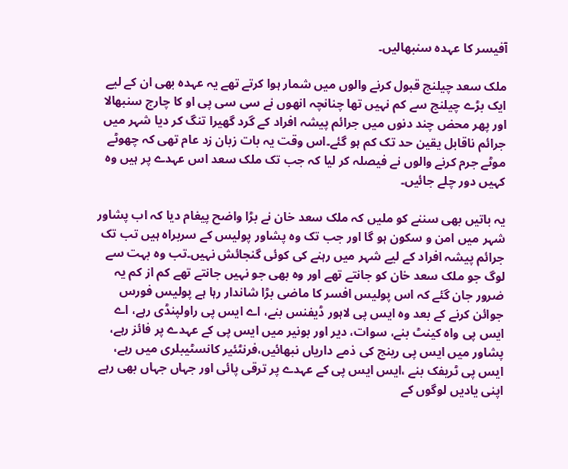آفیسر کا عہدہ سنبھالیں۔

ملک سعد چیلنج قبول کرنے والوں میں شمار ہوا کرتے تھے یہ عہدہ بھی ان کے لیے ایک بڑے چیلنج سے کم نہیں تھا چنانچہ انھوں نے سی سی پی او کا چارج سنبھالا اور پھر محض چند دنوں میں جرائم پیشہ افراد کے گرد گھیرا تنگ کر دیا شہر میں جرائم ناقابل یقین حد تک کم ہو گئے۔اس وقت یہ بات زبان زد عام تھی کہ چھوٹے موٹے جرم کرنے والوں نے فیصلہ کر لیا کہ جب تک ملک سعد اس عہدے پر ہیں وہ کہیں دور چلے جائیں۔

یہ باتیں بھی سننے کو ملیں کہ ملک سعد خان نے بڑا واضح پیغام دیا کہ اب پشاور شہر میں امن و سکون ہو گا اور جب تک وہ پشاور پولیس کے سربراہ ہیں تب تک جرائم پیشہ افراد کے لیے شہر میں رہنے کی کوئی گنجائش نہیں۔تب وہ بہت سے لوگ جو ملک سعد خان کو جانتے تھے اور وہ بھی جو نہیں جانتے تھے کم از کم یہ ضرور جان گئے کہ اس پولیس افسر کا ماضی بڑا شاندار رہا ہے پولیس فورس جوائن کرنے کے بعد وہ ایس پی لاہور ڈیفنس بنے، اے ایس پی راولپنڈی رہے، اے ایس پی واہ کینٹ بنے، سوات، دیر اور بونیر میں ایس پی کے عہدے پر فائز رہے، پشاور میں ایس پی رینج کی ذمے داریاں نبھائیں،فرنٹئیر کانسٹیبلری میں رہے، ایس پی ٹریفک بنے ،ایس ایس پی کے عہدے پر ترقی پائی اور جہاں جہاں بھی رہے اپنی یادیں لوگوں کے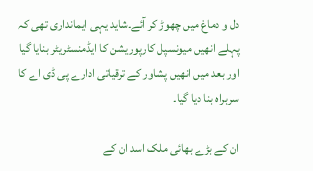دل و دماغ میں چھوڑ کر آئے۔شاید یہی ایمانداری تھی کہ پہلے انھیں میونسپل کارپوریشن کا ایڈمنسٹریٹر بنایا گیا اور بعد میں انھیں پشاور کے ترقیاتی ادارے پی ڈی اے کا سربراہ بنا دیا گیا۔

ان کے بڑے بھائی ملک اسد ان کے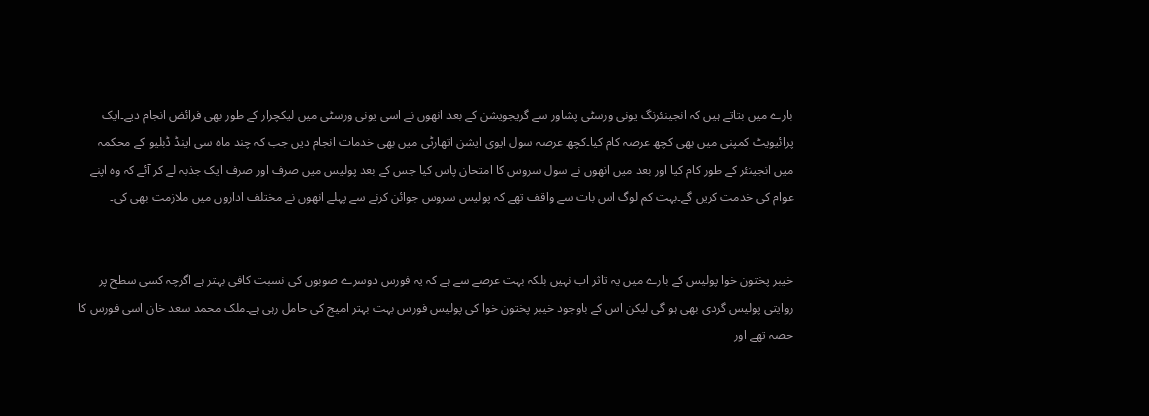بارے میں بتاتے ہیں کہ انجینئرنگ یونی ورسٹی پشاور سے گریجویشن کے بعد انھوں نے اسی یونی ورسٹی میں لیکچرار کے طور بھی فرائض انجام دیے۔ایک پرائیویٹ کمپنی میں بھی کچھ عرصہ کام کیا۔کچھ عرصہ سول ایوی ایشن اتھارٹی میں بھی خدمات انجام دیں جب کہ چند ماہ سی اینڈ ڈبلیو کے محکمہ میں انجینئر کے طور کام کیا اور بعد میں انھوں نے سول سروس کا امتحان پاس کیا جس کے بعد پولیس میں صرف اور صرف ایک جذبہ لے کر آئے کہ وہ اپنے عوام کی خدمت کریں گے۔بہت کم لوگ اس بات سے واقف تھے کہ پولیس سروس جوائن کرنے سے پہلے انھوں نے مختلف اداروں میں ملازمت بھی کی۔


خیبر پختون خوا پولیس کے بارے میں یہ تاثر اب نہیں بلکہ بہت عرصے سے ہے کہ یہ فورس دوسرے صوبوں کی نسبت کافی بہتر ہے اگرچہ کسی سطح پر روایتی پولیس گردی بھی ہو گی لیکن اس کے باوجود خیبر پختون خوا کی پولیس فورس بہت بہتر امیج کی حامل رہی ہے۔ملک محمد سعد خان اسی فورس کا حصہ تھے اور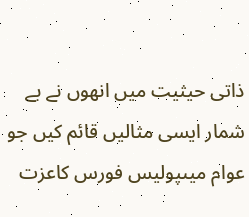ذاتی حیثیت میں انھوں نے بے شمار ایسی مثالیں قائم کیں جو عوام میںپولیس فورس کاعزت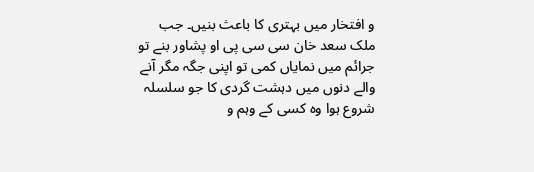و افتخار میں بہتری کا باعث بنیں۔ جب ملک سعد خان سی سی پی او پشاور بنے تو جرائم میں نمایاں کمی تو اپنی جگہ مگر آنے والے دنوں میں دہشت گردی کا جو سلسلہ شروع ہوا وہ کسی کے وہم و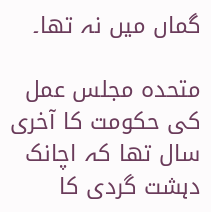گماں میں نہ تھا۔

متحدہ مجلس عمل کی حکومت کا آخری سال تھا کہ اچانک دہشت گردی کا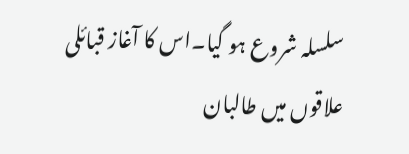سلسلہ شروع ہو گیا۔اس کا آغاز قبائلی علاقوں میں طالبان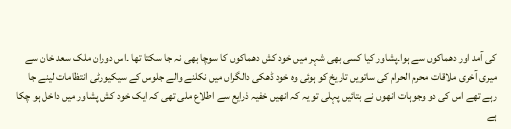کی آمد اور دھماکوں سے ہوا۔پشاور کیا کسی بھی شہر میں خود کش دھماکوں کا سوچا بھی نہ جا سکتا تھا ۔اس دوران ملک سعد خان سے میری آخری ملاقات محرم الحرام کی ساتویں تاریخ کو ہوئی وہ خود ڈھکی دالگراں میں نکلنے والے جلوس کے سیکیورٹی انتظامات لینے جا رہے تھے اس کی دو وجوہات انھوں نے بتائیں پہلی تو یہ کہ انھیں خفیہ ذرایع سے اطلاع ملی تھی کہ ایک خود کش پشاور میں داخل ہو چکا ہے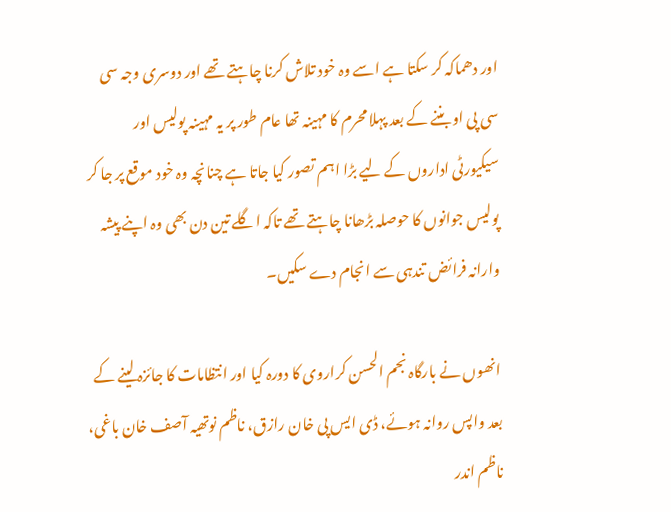اور دھماکہ کر سکتا ہے اسے وہ خود تلاش کرنا چاہتے تھے اور دوسری وجہ سی سی پی او بننے کے بعد پہلا محرم کا مہینہ تھا عام طور پر یہ مہینہ پولیس اور سیکیورٹی اداروں کے لیے بڑا اہم تصور کیا جاتا ہے چنانچہ وہ خود موقع پر جا کر پولیس جوانوں کا حوصلہ بڑھانا چاہتے تھے تاکہ اگلے تین دن بھی وہ اپنے پیشہ وارانہ فرائض تندہی سے انجام دے سکیں۔

انھوں نے بارگاہ نجم الحسن کراروی کا دورہ کیا اور انتظامات کا جائزہ لینے کے بعد واپس روانہ ہوئے، ڈی ایس پی خان رازق، ناظم نوتھیہ آصف خان باغی، ناظم اندر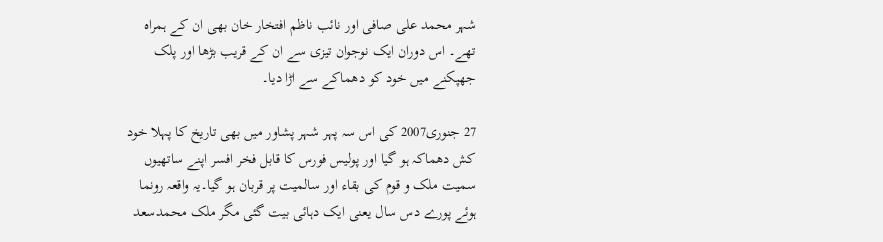شہر محمد علی صافی اور نائب ناظم افتخار خان بھی ان کے ہمراہ تھے۔ اس دوران ایک نوجوان تیزی سے ان کے قریب بڑھا اور پلک جھپکنے میں خود کو دھماکے سے اڑا دیا۔

27 جنوری2007 کی اس سہ پہر شہر پشاور میں بھی تاریخ کا پہلا خود کش دھماکہ ہو گیا اور پولیس فورس کا قابل فخر افسر اپنے ساتھیوں سمیت ملک و قوم کی بقاء اور سالمیت پر قربان ہو گیا۔یہ واقعہ رونما ہوئے پورے دس سال یعنی ایک دہائی بیت گئی مگر ملک محمدسعد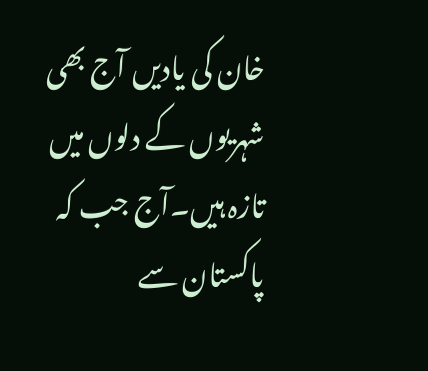خان کی یادیں آج بھی شہریوں کے دلوں میں تازہ ہیں۔آج جب کہ پاکستان سے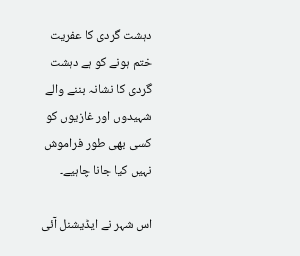دہشت گردی کا عفریت ختم ہونے کو ہے دہشت گردی کا نشانہ بننے والے شہیدوں اور غازیوں کو کسی بھی طور فراموش نہیں کیا جانا چاہیے۔

اس شہر نے ایڈیشنل آئی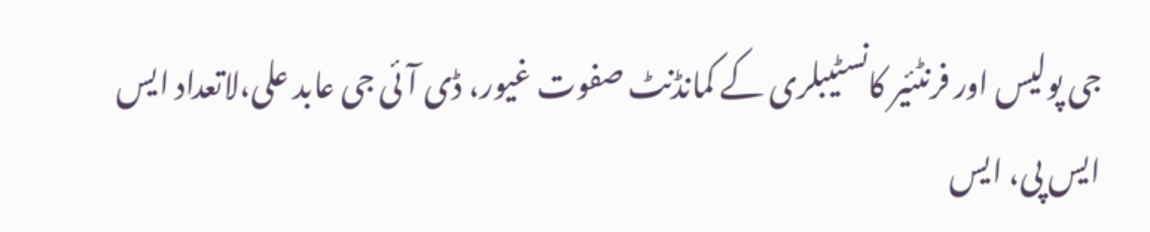جی پولیس اور فرنٹئیر کانسٹیبلری کے کمانڈنٹ صفوت غیور، ڈی آئی جی عابد علی،لاتعداد ایس ایس پی، ایس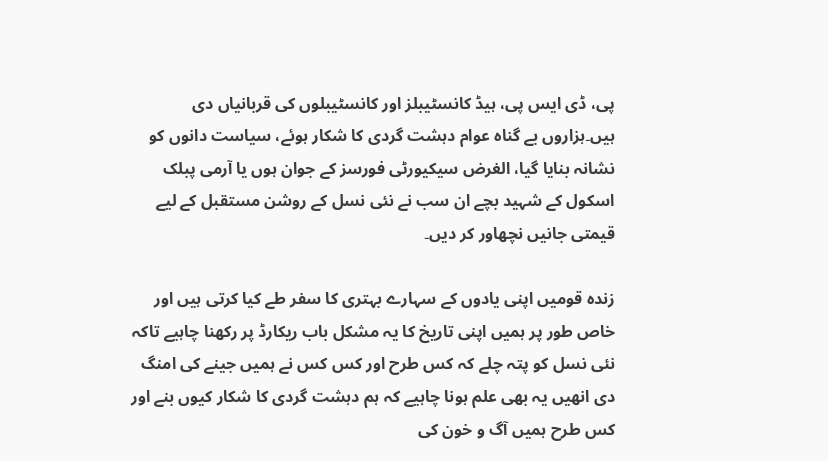پی، ڈی ایس پی، ہیڈ کانسٹیبلز اور کانسٹیبلوں کی قربانیاں دی ہیں۔ہزاروں بے گناہ عوام دہشت گردی کا شکار ہوئے، سیاست دانوں کو نشانہ بنایا گیا، الغرض سیکیورٹی فورسز کے جوان ہوں یا آرمی پبلک اسکول کے شہید بچے ان سب نے نئی نسل کے روشن مستقبل کے لیے قیمتی جانیں نچھاور کر دیں۔

زندہ قومیں اپنی یادوں کے سہارے بہتری کا سفر طے کیا کرتی ہیں اور خاص طور پر ہمیں اپنی تاریخ کا یہ مشکل باب ریکارڈ پر رکھنا چاہیے تاکہ نئی نسل کو پتہ چلے کہ کس طرح اور کس کس نے ہمیں جینے کی امنگ دی انھیں یہ بھی علم ہونا چاہیے کہ ہم دہشت گردی کا شکار کیوں بنے اور کس طرح ہمیں آگ و خون کی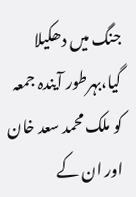جنگ میں دھکیلا گیا،بہرطور آیندہ جمعہ کو ملک محمد سعد خان اور ان کے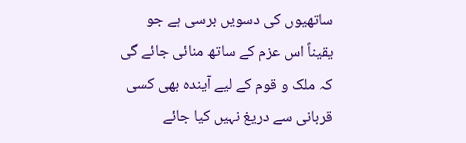ساتھیوں کی دسویں برسی ہے جو یقیناً اس عزم کے ساتھ منائی جائے گی کہ ملک و قوم کے لیے آیندہ بھی کسی قربانی سے دریغ نہیں کیا جائے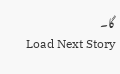گا۔
Load Next Story